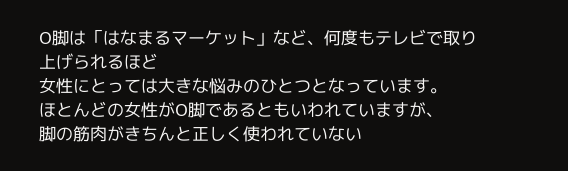О脚は「はなまるマーケット」など、何度もテレビで取り上げられるほど
女性にとっては大きな悩みのひとつとなっています。
ほとんどの女性がО脚であるともいわれていますが、
脚の筋肉がきちんと正しく使われていない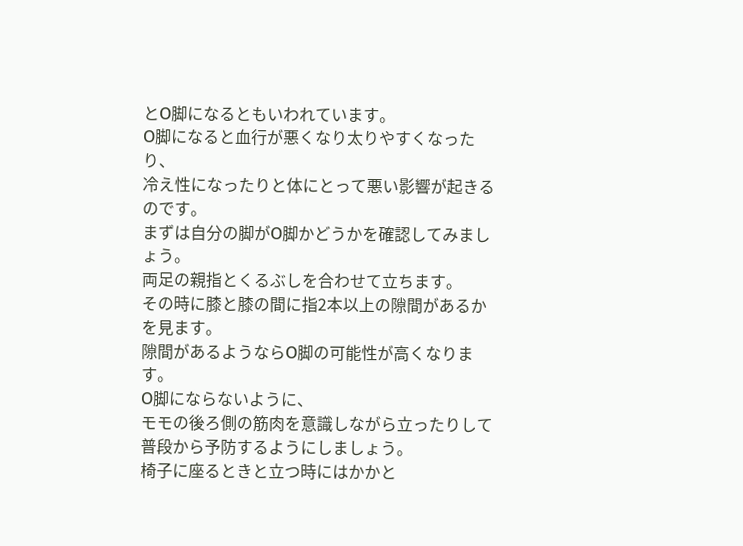とО脚になるともいわれています。
О脚になると血行が悪くなり太りやすくなったり、
冷え性になったりと体にとって悪い影響が起きるのです。
まずは自分の脚がО脚かどうかを確認してみましょう。
両足の親指とくるぶしを合わせて立ちます。
その時に膝と膝の間に指2本以上の隙間があるかを見ます。
隙間があるようならО脚の可能性が高くなります。
О脚にならないように、
モモの後ろ側の筋肉を意識しながら立ったりして普段から予防するようにしましょう。
椅子に座るときと立つ時にはかかと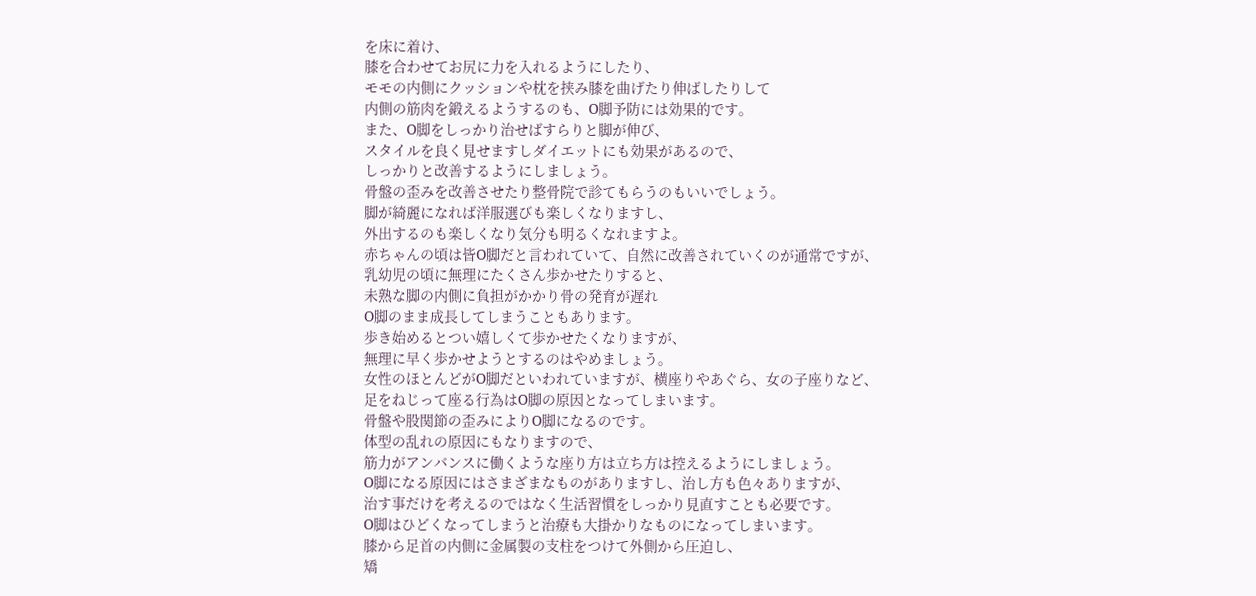を床に着け、
膝を合わせてお尻に力を入れるようにしたり、
モモの内側にクッションや枕を挟み膝を曲げたり伸ばしたりして
内側の筋肉を鍛えるようするのも、О脚予防には効果的です。
また、О脚をしっかり治せばすらりと脚が伸び、
スタイルを良く見せますしダイエットにも効果があるので、
しっかりと改善するようにしましょう。
骨盤の歪みを改善させたり整骨院で診てもらうのもいいでしょう。
脚が綺麗になれば洋服選びも楽しくなりますし、
外出するのも楽しくなり気分も明るくなれますよ。
赤ちゃんの頃は皆О脚だと言われていて、自然に改善されていくのが通常ですが、
乳幼児の頃に無理にたくさん歩かせたりすると、
未熟な脚の内側に負担がかかり骨の発育が遅れ
О脚のまま成長してしまうこともあります。
歩き始めるとつい嬉しくて歩かせたくなりますが、
無理に早く歩かせようとするのはやめましょう。
女性のほとんどがО脚だといわれていますが、横座りやあぐら、女の子座りなど、
足をねじって座る行為はО脚の原因となってしまいます。
骨盤や股関節の歪みによりО脚になるのです。
体型の乱れの原因にもなりますので、
筋力がアンバンスに働くような座り方は立ち方は控えるようにしましょう。
О脚になる原因にはさまざまなものがありますし、治し方も色々ありますが、
治す事だけを考えるのではなく生活習慣をしっかり見直すことも必要です。
О脚はひどくなってしまうと治療も大掛かりなものになってしまいます。
膝から足首の内側に金属製の支柱をつけて外側から圧迫し、
矯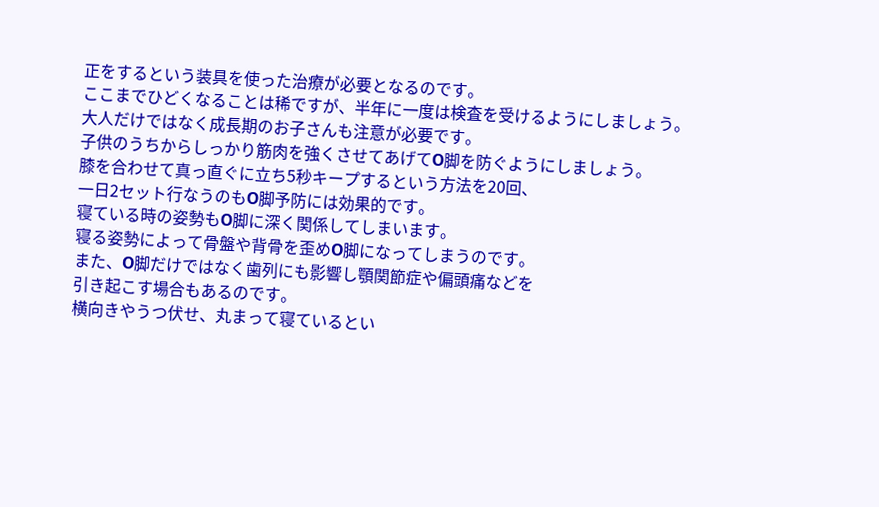正をするという装具を使った治療が必要となるのです。
ここまでひどくなることは稀ですが、半年に一度は検査を受けるようにしましょう。
大人だけではなく成長期のお子さんも注意が必要です。
子供のうちからしっかり筋肉を強くさせてあげてО脚を防ぐようにしましょう。
膝を合わせて真っ直ぐに立ち5秒キープするという方法を20回、
一日2セット行なうのもО脚予防には効果的です。
寝ている時の姿勢もО脚に深く関係してしまいます。
寝る姿勢によって骨盤や背骨を歪めО脚になってしまうのです。
また、О脚だけではなく歯列にも影響し顎関節症や偏頭痛などを
引き起こす場合もあるのです。
横向きやうつ伏せ、丸まって寝ているとい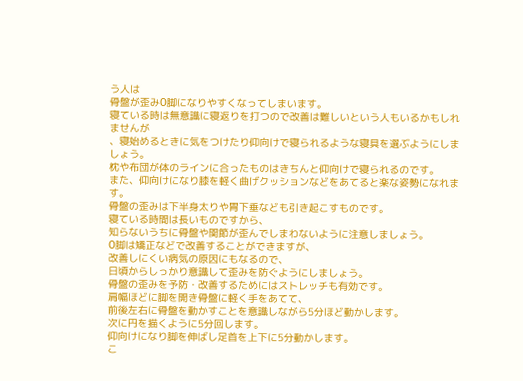う人は
骨盤が歪みО脚になりやすくなってしまいます。
寝ている時は無意識に寝返りを打つので改善は難しいという人もいるかもしれませんが
、寝始めるときに気をつけたり仰向けで寝られるような寝具を選ぶようにしましょう。
枕や布団が体のラインに合ったものはきちんと仰向けで寝られるのです。
また、仰向けになり膝を軽く曲げクッションなどをあてると楽な姿勢になれます。
骨盤の歪みは下半身太りや胃下垂なども引き起こすものです。
寝ている時間は長いものですから、
知らないうちに骨盤や関節が歪んでしまわないように注意しましょう。
О脚は矯正などで改善することができますが、
改善しにくい病気の原因にもなるので、
日頃からしっかり意識して歪みを防ぐようにしましょう。
骨盤の歪みを予防・改善するためにはストレッチも有効です。
肩幅ほどに脚を開き骨盤に軽く手をあてて、
前後左右に骨盤を動かすことを意識しながら5分ほど動かします。
次に円を描くように5分回します。
仰向けになり脚を伸ばし足首を上下に5分動かします。
こ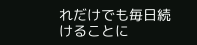れだけでも毎日続けることに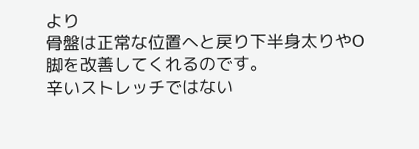より
骨盤は正常な位置へと戻り下半身太りやО脚を改善してくれるのです。
辛いストレッチではない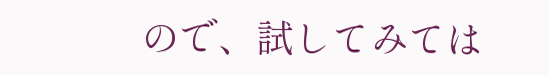ので、試してみては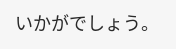いかがでしょう。